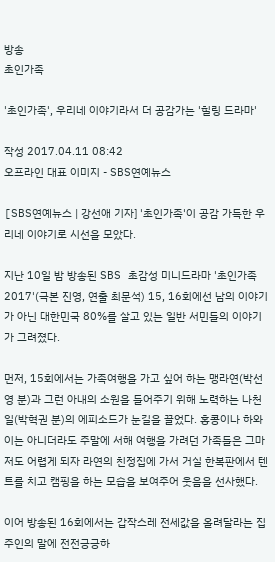방송
초인가족

'초인가족', 우리네 이야기라서 더 공감가는 '힐링 드라마'

작성 2017.04.11 08:42
오프라인 대표 이미지 - SBS연예뉴스

[SBS연예뉴스 | 강선애 기자] '초인가족'이 공감 가득한 우리네 이야기로 시선을 모았다.

지난 10일 밤 방송된 SBS 초감성 미니드라마 '초인가족 2017'(극본 진영, 연출 최문석) 15, 16회에선 남의 이야기가 아닌 대한민국 80%를 살고 있는 일반 서민들의 이야기가 그려졌다.

먼저, 15회에서는 가족여행을 가고 싶어 하는 맹라연(박선영 분)과 그런 아내의 소원을 들어주기 위해 노력하는 나천일(박혁권 분)의 에피소드가 눈길을 끌었다. 홍콩이나 하와이는 아니더라도 주말에 서해 여행을 가려던 가족들은 그마저도 어렵게 되자 라연의 친정집에 가서 거실 한복판에서 텐트를 치고 캠핑을 하는 모습을 보여주어 웃음을 선사했다.

이어 방송된 16회에서는 갑작스레 전세값을 올려달라는 집주인의 말에 전전긍긍하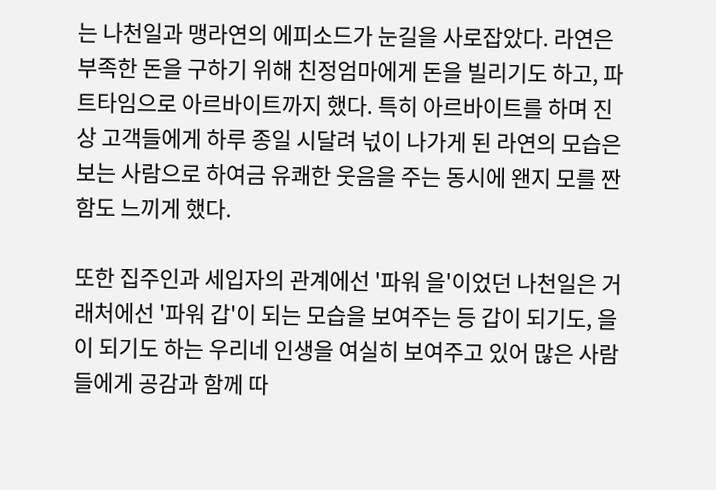는 나천일과 맹라연의 에피소드가 눈길을 사로잡았다. 라연은 부족한 돈을 구하기 위해 친정엄마에게 돈을 빌리기도 하고, 파트타임으로 아르바이트까지 했다. 특히 아르바이트를 하며 진상 고객들에게 하루 종일 시달려 넋이 나가게 된 라연의 모습은 보는 사람으로 하여금 유쾌한 웃음을 주는 동시에 왠지 모를 짠함도 느끼게 했다.

또한 집주인과 세입자의 관계에선 '파워 을'이었던 나천일은 거래처에선 '파워 갑'이 되는 모습을 보여주는 등 갑이 되기도, 을이 되기도 하는 우리네 인생을 여실히 보여주고 있어 많은 사람들에게 공감과 함께 따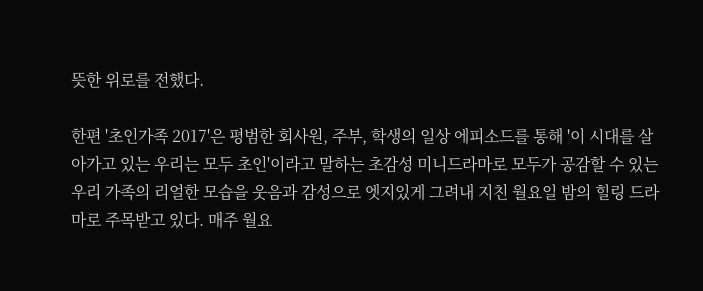뜻한 위로를 전했다.

한편 '초인가족 2017'은 평범한 회사원, 주부, 학생의 일상 에피소드를 통해 '이 시대를 살아가고 있는 우리는 모두 초인'이라고 말하는 초감성 미니드라마로 모두가 공감할 수 있는 우리 가족의 리얼한 모습을 웃음과 감성으로 엣지있게 그려내 지친 월요일 밤의 힐링 드라마로 주목받고 있다. 매주 월요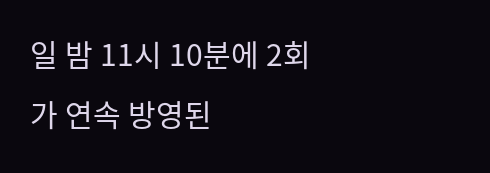일 밤 11시 10분에 2회가 연속 방영된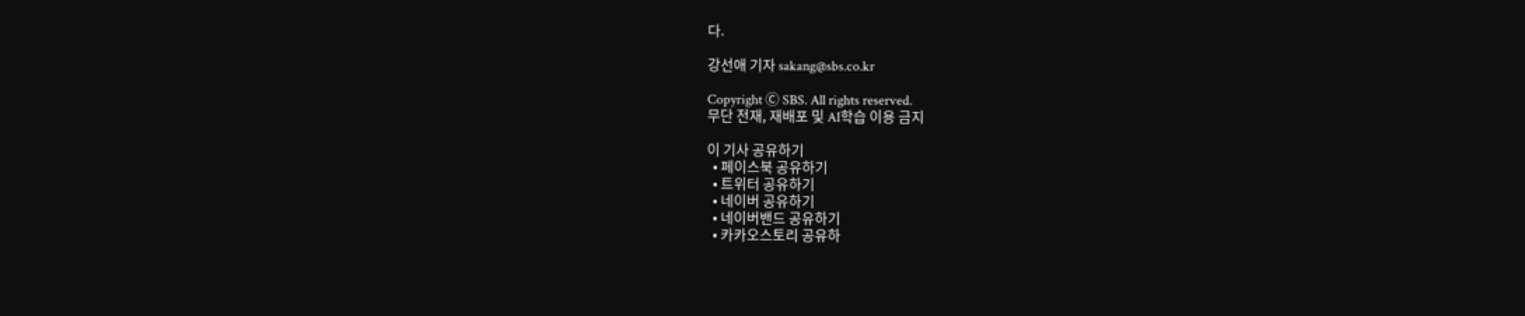다.

강선애 기자 sakang@sbs.co.kr

Copyright Ⓒ SBS. All rights reserved.
무단 전재, 재배포 및 AI학습 이용 금지

이 기사 공유하기
  • 페이스북 공유하기
  • 트위터 공유하기
  • 네이버 공유하기
  • 네이버밴드 공유하기
  • 카카오스토리 공유하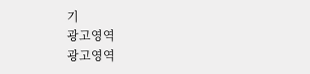기
광고영역
광고영역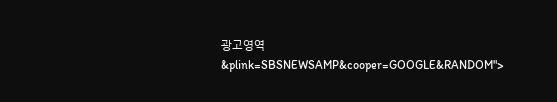광고영역
&plink=SBSNEWSAMP&cooper=GOOGLE&RANDOM">